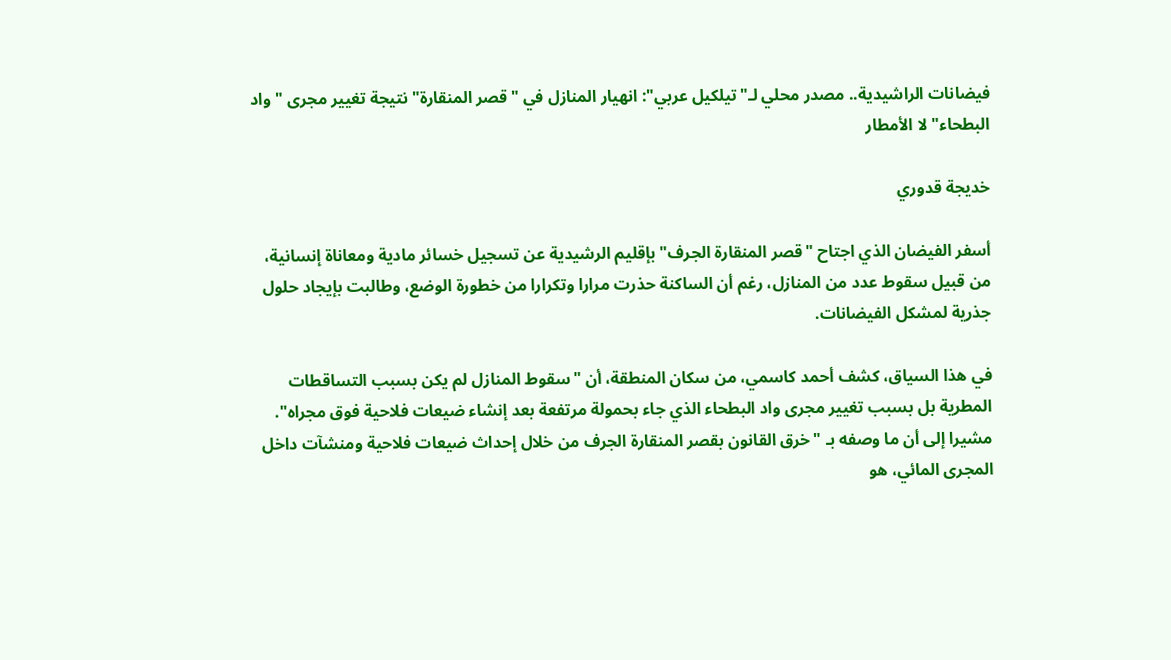فيضانات الراشيدية.. مصدر محلي لـ"تيلكيل عربي": انهيار المنازل في "قصر المنقارة" نتيجة تغيير مجرى "واد البطحاء" لا الأمطار

خديجة قدوري

أسفر الفيضان الذي اجتاح "قصر المنقارة الجرف" بإقليم الرشيدية عن تسجيل خسائر مادية ومعاناة إنسانية، من قبيل سقوط عدد من المنازل، رغم أن الساكنة حذرت مرارا وتكرارا من خطورة الوضع، وطالبت بإيجاد حلول جذرية لمشكل الفيضانات.

في هذا السياق، كشف أحمد كاسمي، من سكان المنطقة، أن "سقوط المنازل لم يكن بسبب التساقطات المطرية بل بسبب تغيير مجرى واد البطحاء الذي جاء بحمولة مرتفعة بعد إنشاء ضيعات فلاحية فوق مجراه". مشيرا إلى أن ما وصفه بـ "خرق القانون بقصر المنقارة الجرف من خلال إحداث ضيعات فلاحية ومنشآت داخل المجرى المائي، هو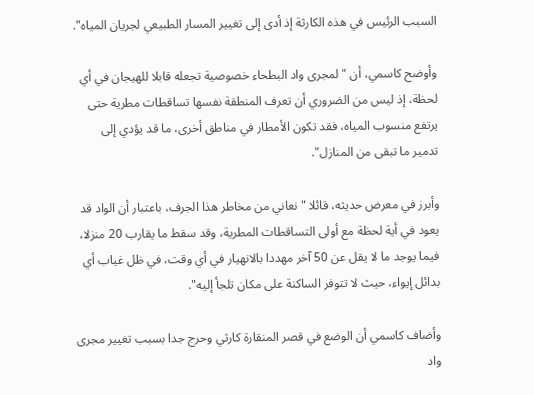السبب الرئيس في هذه الكارثة إذ أدى إلى تغيير المسار الطبيعي لجريان المياه".

وأوضح كاسمي، أن "لمجرى واد البطحاء خصوصية تجعله قابلا للهيجان في أي لحظة، إذ ليس من الضروري أن تعرف المنطقة نفسها تساقطات مطرية حتى يرتفع منسوب المياه، فقد تكون الأمطار في مناطق أخرى، ما قد يؤدي إلى تدمير ما تبقى من المنازل".

وأبرز في معرض حديثه، قائلا "نعاني من مخاطر هذا الجرف، باعتبار أن الواد قد يعود في أية لحظة مع أولى التساقطات المطرية، وقد سقط ما يقارب 20 منزلا، فيما يوجد ما لا يقل عن 50 آخر مهددا بالانهيار في أي وقت، في ظل غياب أي بدائل إيواء، حيث لا تتوفر الساكنة على مكان تلجأ إليه".

وأضاف كاسمي أن الوضع في قصر المنقارة كارثي وحرج جدا بسبب تغيير مجرى واد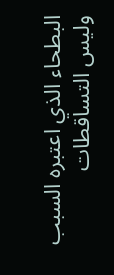البطحاء الذي اعتبره السبب وليس التساقطات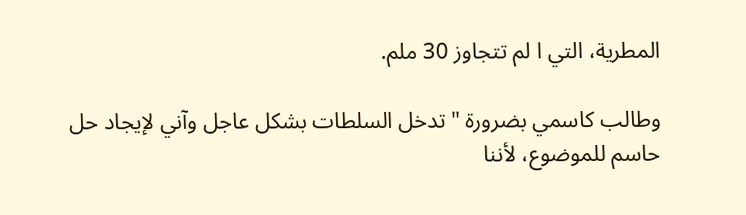المطرية، التي ا لم تتجاوز 30 ملم.

وطالب كاسمي بضرورة "تدخل السلطات بشكل عاجل وآني لإيجاد حل حاسم للموضوع، لأننا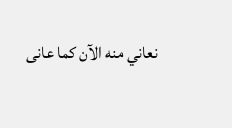نعاني منه الآن كما عانى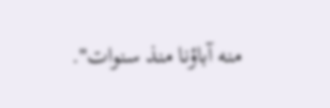منه آباؤنا منذ سنوات".